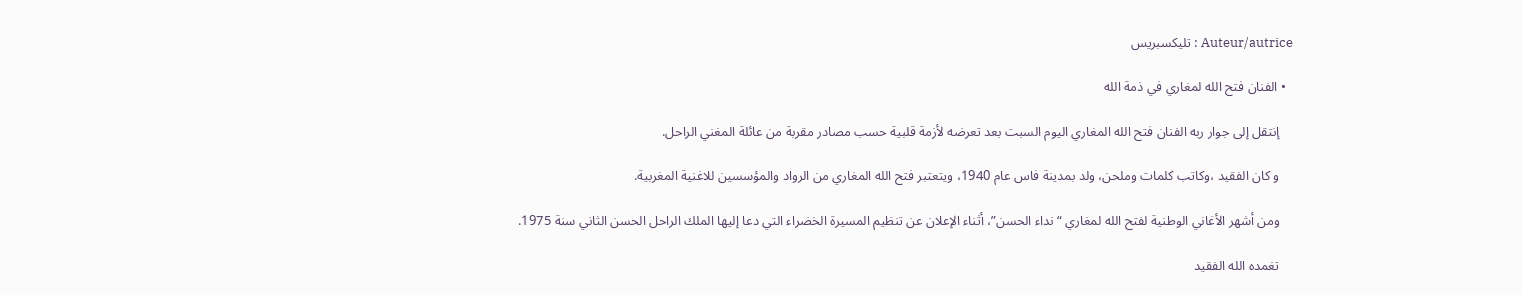Auteur/autrice : تليكسبريس

  • الفنان فتح الله لمغاري في ذمة الله

    إنتقل إلى جوار ربه الفنان فتح الله المغاري اليوم السبت بعد تعرضه لأزمة قلبية حسب مصادر مقربة من عائلة المغني الراحل.

    و كان الفقيد ،وكاتب كلمات وملحن، ولد بمدينة فاس عام 1940، ويتعتبر فتح الله المغاري من الرواد والمؤسسين للاغنية المغربية.

    ومن أشهر الأغاني الوطنية لفتح الله لمغاري “نداء الحسن”، أثناء الإعلان عن تنظيم المسيرة الخضراء التي دعا إليها الملك الراحل الحسن الثاني سنة 1975.

    تغمده الله الفقيد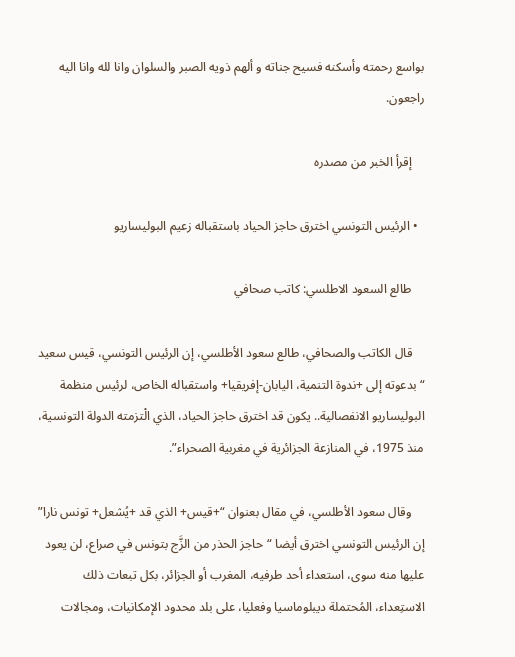بواسع رحمته وأسكنه فسيح جناته و ألهم ذويه الصبر والسلوان وانا لله وانا اليه راجعون.

    إقرأ الخبر من مصدره

  • الرئيس التونسي اخترق حاجز الحياد باستقباله زعيم البوليساريو

    طالع السعود الاطلسي: كاتب صحافي

    قال الكاتب والصحافي، طالع سعود الأطلسي، إن الرئيس التونسي، قيس سعيد “بدعوته إلى +ندوة التنمية، اليابان-إفريقيا+ واستقباله الخاص، لرئيس منظمة البوليساريو الانفصالية.. يكون قد اخترق حاجز الحياد، الذي الْتزمته الدولة التونسية، منذ 1975، في المنازعة الجزائرية في مغربية الصحراء”.

    وقال سعود الأطلسي، في مقال بعنوان “+قيس+ الذي قد +يُشعل+ تونس نارا” إن الرئيس التونسي اخترق أيضا “حاجز الحذر من الزَّج بتونس في صراع، لن يعود عليها منه سوى، استعداء أحد طرفيه، المغرب أو الجزائر، بكل تبعات ذلك الاستِعداء، المُحتملة ديبلوماسيا وفعليا، على بلد محدود الإمكانيات، ومجالات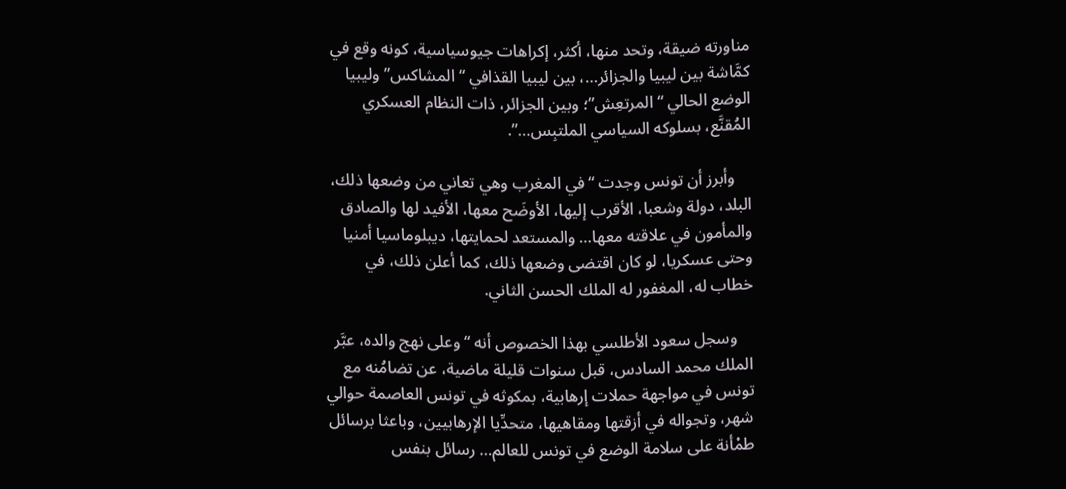مناورته ضيقة، وتحد منها، أكثر، إكراهات جيوسياسية، كونه وقع في كمَّاشة بين ليبيا والجزائر…، بين ليبيا القذافي “المشاكس” وليبيا الوضع الحالي “المرتعِش”؛ وبين الجزائر، ذات النظام العسكري المُقنَّع، بسلوكه السياسي الملتبِس…”.

    وأبرز أن تونس وجدت “في المغرب وهي تعاني من وضعها ذلك، البلد، دولة وشعبا، الأقرب إليها، الأوضَح معها، الأفيد لها والصادق والمأمون في علاقته معها… والمستعد لحمايتها، ديبلوماسيا أمنيا وحتى عسكريا، لو كان اقتضى وضعها ذلك، كما أعلن ذلك، في خطاب له، المغفور له الملك الحسن الثاني.

    وسجل سعود الأطلسي بهذا الخصوص أنه “وعلى نهج والده، عبَّر الملك محمد السادس، قبل سنوات قليلة ماضية، عن تضامُنه مع تونس في مواجهة حملات إرهابية، بمكوثه في تونس العاصمة حوالي شهر، وتجواله في أزقتها ومقاهيها، متحدِّيا الإرهابيين، وباعثا برسائل طمْأنة على سلامة الوضع في تونس للعالم… رسائل بنفس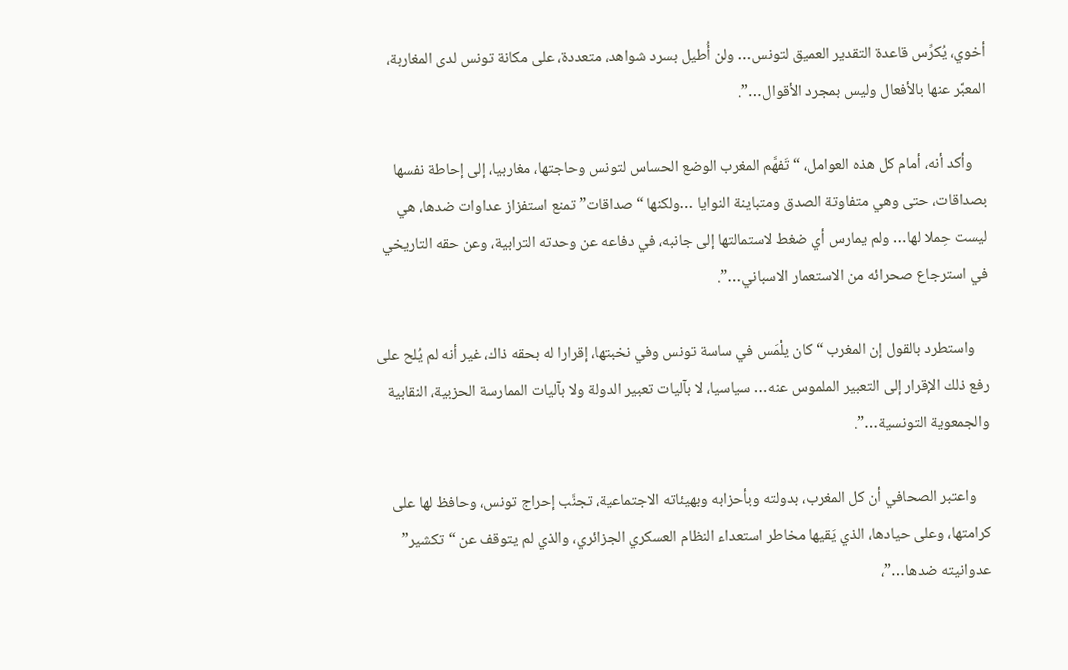أخوي، يُكرِّس قاعدة التقدير العميق لتونس… ولن أُطيل بسرد شواهد، متعددة، على مكانة تونس لدى المغاربة، المعبَّر عنها بالأفعال وليس بمجرد الأقوال…”.

    وأكد أنه، أمام كل هذه العوامل، “تَفهَّم المغرب الوضع الحساس لتونس وحاجتها، مغاربيا، إلى إحاطة نفسها بصداقات، حتى وهي متفاوتة الصدق ومتباينة النوايا …ولكنها “صداقات” تمنع استفزاز عداوات ضدها، هي ليست حِملا لها… ولم يمارس أي ضغط لاستمالتها إلى جانبه، في دفاعه عن وحدته الترابية، وعن حقه التاريخي في استرجاع صحرائه من الاستعمار الاسباني…”.

    واستطرد بالقول إن المغرب “كان يلْمَس في ساسة تونس وفي نخبتها، إقرارا له بحقه ذاك، غير أنه لم يُلح على رفع ذلك الإقرار إلى التعبير الملموس عنه… سياسيا، لا بآليات تعبير الدولة ولا بآليات الممارسة الحزبية، النقابية والجمعوية التونسية…”.

    واعتبر الصحافي أن كل المغرب، بدولته وبأحزابه وبهيئاته الاجتماعية، تجنَّب إحراج تونس، وحافظ لها على كرامتها، وعلى حيادها، الذي يَقيها مخاطر استعداء النظام العسكري الجزائري، والذي لم يتوقف عن “تكشير” عدوانيته ضدها…”،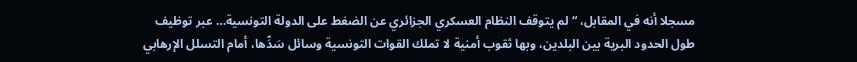مسجلا أنه في المقابل، “لم يتوقف النظام العسكري الجزائري عن الضغط على الدولة التونسية… عبر توظيف طول الحدود البرية بين البلدين، وبها ثقوب أمنية لا تملك القوات التونسية وسائل سَدِّها، أمام التسلل الإرهابي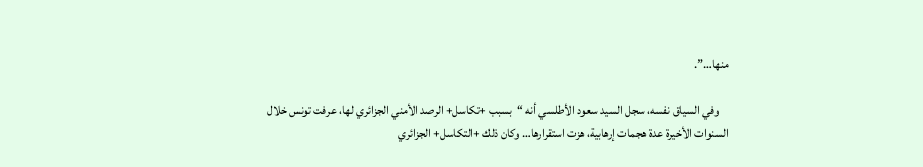منها…”.

    وفي السياق نفسه، سجل السيد سعود الأطلسي أنه “بسبب +تكاسل+ الرصد الأمني الجزائري لها، عرفت تونس خلال السنوات الأخيرة عدة هجمات إرهابية، هزت استقرارها… وكان ذلك +التكاسل+ الجزائري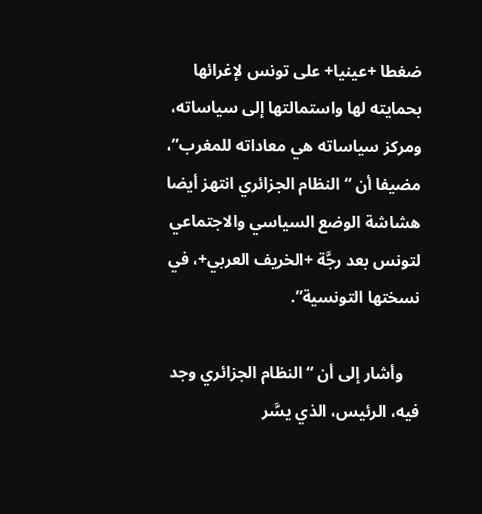ضغطا +عينيا+ على تونس لإغرائها بحمايته لها واستمالتها إلى سياساته، ومركز سياساته هي معاداته للمغرب”، مضيفا أن “النظام الجزائري انتهز أيضا هشاشة الوضع السياسي والاجتماعي لتونس بعد رجَّة +الخريف العربي+، في نسختها التونسية”.

    وأشار إلى أن “النظام الجزائري وجد فيه، الرئيس، الذي يسَّر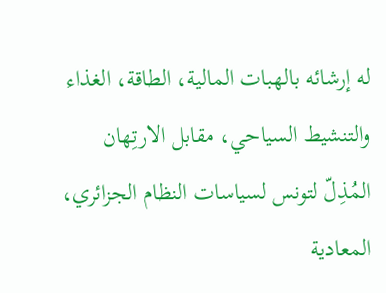له إرشائه بالهبات المالية، الطاقة، الغذاء والتنشيط السياحي، مقابل الارتِهان المُذِلّ لتونس لسياسات النظام الجزائري، المعادية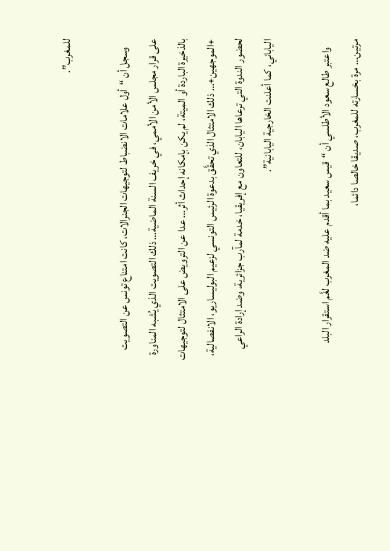للمغرب”.

    وسجل أن “أول علامات الانضباط لتوجيهات الجنرالات، كانت امتناع تونس عن التصويت على قرار مجلس الأمن الأممي، في خريف السنة الماضية… ذلك التصويت الذي يُشبه المناورة بالذخيرة الباردة أو الميتة، لم يكن بإمكانه إحداث أثر… عدا عن الترويض على الامتثال لتوجيهات +الموجهين+… ذلك الامتثال الذي تحقَّق بدعوة الرئيس التونسي لزعيم البوليساريو، الانفصالية، لحضور الندوة التي ترعاها اليابان، للتعاون مع إفريقيا، خدمة لمآرب جزائرية، وضد إرادة الراعي الياباني، كما أعلنت الخارجية اليابانية”.

    واعتبر طالع سعود الأطلسي أن “قيس سعيد بما أقدم عليه ضد المغرب لغَّم استقرار البلد مرتين… مرة بخسارته للمغرب، صديقا خالصا دائما،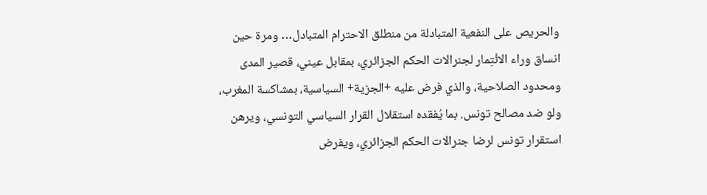والحريص على النفعية المتبادلة من منطلق الاحترام المتبادل… ومرة حين انساق وراء الائْتِمار لجنرالات الحكم الجزائري، بمقابل عيني، قصير المدى ومحدود الصلاحية، والذي فرض عليه +الجزية+ السياسية، بمشاكسة المغرب، ولو ضد مصالح تونس. بما يُفقده استقلال القرار السياسي التونسي، ويرهن استقرار تونس لرضا جنرالات الحكم الجزائري، ويفرض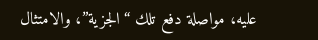عليه، مواصلة دفع تلك “الجزية”، والامتثال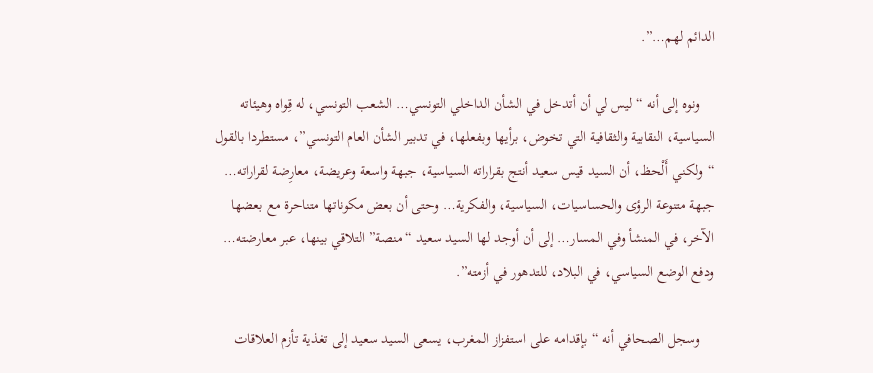الدائم لهم…”.

    ونوه إلى أنه “ليس لي أن أتدخل في الشأن الداخلي التونسي… الشعب التونسي، له قِواه وهيئاته السياسية، النقابية والثقافية التي تخوض، برأيها وبفعلها، في تدبير الشأن العام التونسي”، مستطردا بالقول “ولكني أَلْحظ، أن السيد قيس سعيد أنتج بقراراته السياسية، جبهة واسعة وعريضة، معارِضة لقراراته… جبهة متنوعة الرؤى والحساسيات، السياسية، والفكرية… وحتى أن بعض مكوناتها متناحرة مع بعضها الآخر، في المنشأ وفي المسار… إلى أن أوجد لها السيد سعيد “منصة” التلاقي بينها، عبر معارضته… ودفع الوضع السياسي، في البلاد، للتدهور في أزمته”.

    وسجل الصحافي أنه “بإقدامه على استفزاز المغرب، يسعى السيد سعيد إلى تغذية تأزم العلاقات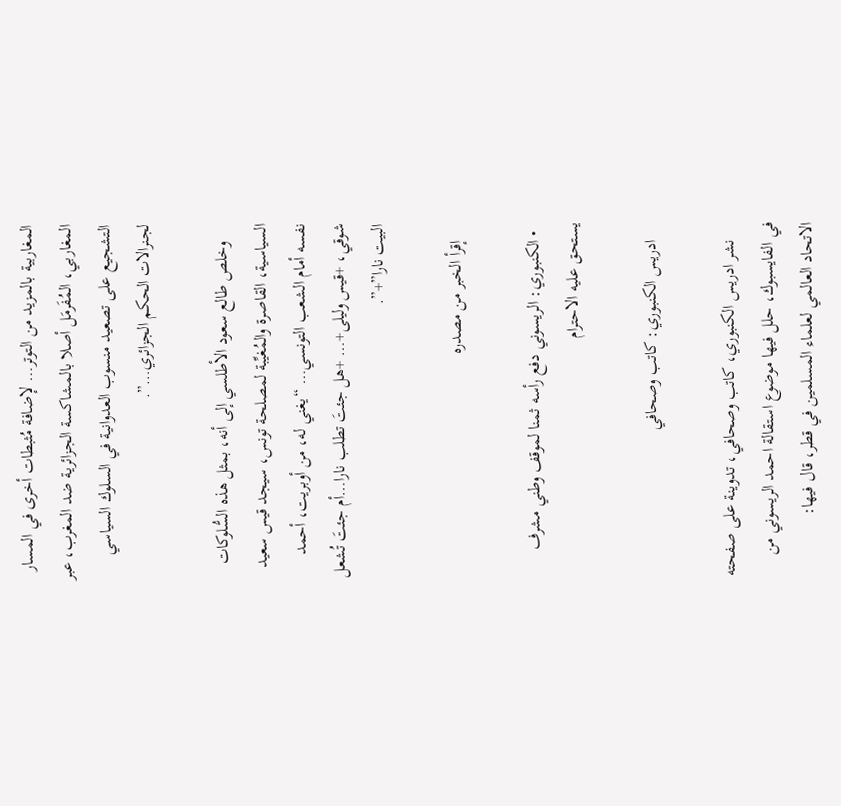المغاربية بالمزيد من التوتر… لإضافة مُثبطات أخرى في المسار المغاربي، المُفَرمَل أصلا بالمشاكسة الجزائرية ضد المغرب، عبر التشجيع على تصعيد منسوب العدوانية في السلوك السياسي لجنرالات الحكم الجزائري…”.

    وخلص طالع سعود الأطلسي إلى أنه، بمثل هذه السُّلوكات السياسية، القاصرة والمُغيِّبة لمصلحة تونس، سيجد قيس سعيد نفسه أمام الشعب التونسي… “يغني له، من أوبريت، أحمد شوقي، +قيس وليلى+… +هل جئتَ تطلب نارا…أم جئتَ تُشعل البيت نارا”+”.

    إقرأ الخبر من مصدره

  • الكنبوري: الريسوني دفع رأسه ثمنا لموقف وطني مشرف يستحق عليه الاحترام

    ادريس الكنبوري: كاتب وصحافي

    نشر ادريس الكنبوري، كاتب وصحافي، تدوينة على صفحته في الفايسبوك، حلل فيها موضوع استقالة احمد الريسوني من الاتحاد العالمي لعلماء المسلمين في قطر، قال فيها: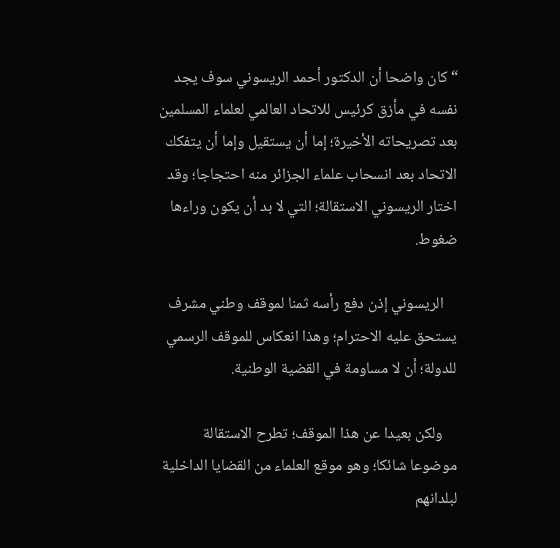“كان واضحا أن الدكتور أحمد الريسوني سوف يجد نفسه في مأزق كرئيس للاتحاد العالمي لعلماء المسلمين بعد تصريحاته الأخيرة؛ إما أن يستقيل وإما أن يتفكك الاتحاد بعد انسحاب علماء الجزائر منه احتجاجا؛ وقد اختار الريسوني الاستقالة؛ التي لا بد أن يكون وراءها ضغوط.

    الريسوني إذن دفع رأسه ثمنا لموقف وطني مشرف يستحق عليه الاحترام؛ وهذا انعكاس للموقف الرسمي للدولة؛ أن لا مساومة في القضية الوطنية.

    ولكن بعيدا عن هذا الموقف؛ تطرح الاستقالة موضوعا شائكا؛ وهو موقع العلماء من القضايا الداخلية لبلدانهم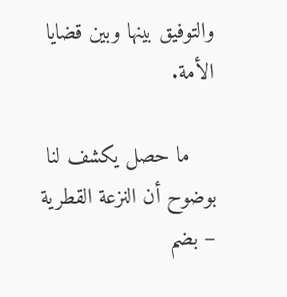والتوفيق بينها وبين قضايا الأمة.

    ما حصل يكشف لنا بوضوح أن النزعة القطرية – بضم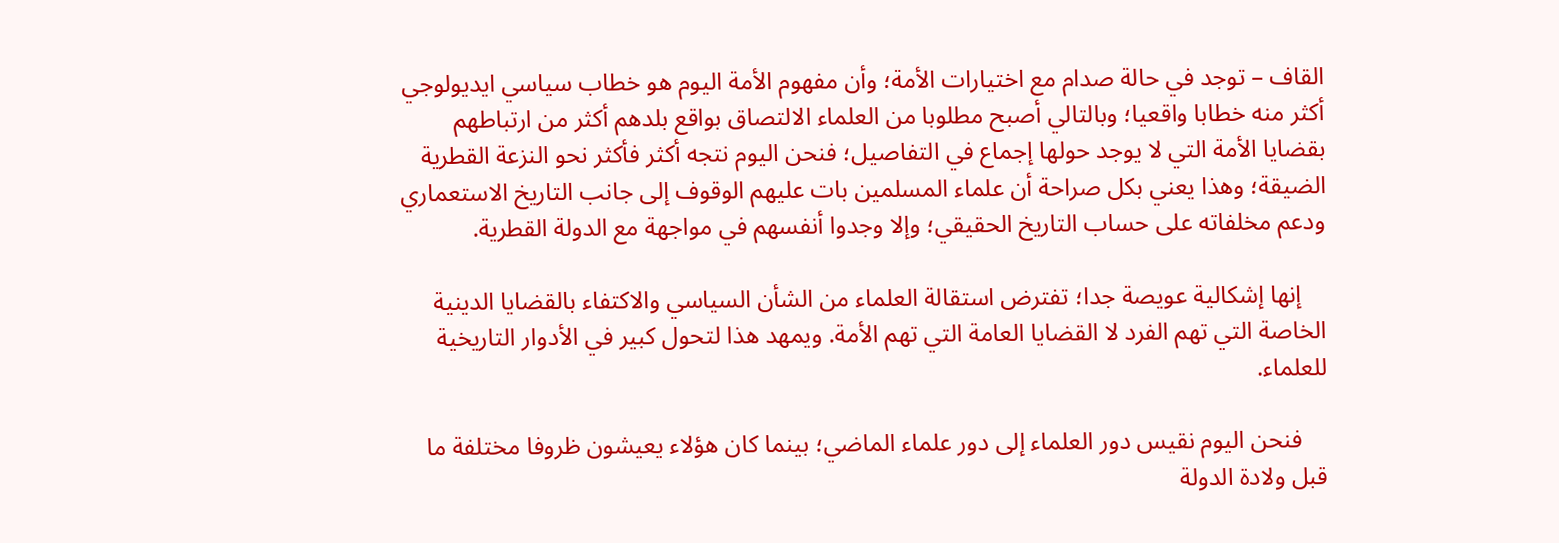القاف – توجد في حالة صدام مع اختيارات الأمة؛ وأن مفهوم الأمة اليوم هو خطاب سياسي ايديولوجي أكثر منه خطابا واقعيا؛ وبالتالي أصبح مطلوبا من العلماء الالتصاق بواقع بلدهم أكثر من ارتباطهم بقضايا الأمة التي لا يوجد حولها إجماع في التفاصيل؛ فنحن اليوم نتجه أكثر فأكثر نحو النزعة القطرية الضيقة؛ وهذا يعني بكل صراحة أن علماء المسلمين بات عليهم الوقوف إلى جانب التاريخ الاستعماري ودعم مخلفاته على حساب التاريخ الحقيقي؛ وإلا وجدوا أنفسهم في مواجهة مع الدولة القطرية.

    إنها إشكالية عويصة جدا؛ تفترض استقالة العلماء من الشأن السياسي والاكتفاء بالقضايا الدينية الخاصة التي تهم الفرد لا القضايا العامة التي تهم الأمة. ويمهد هذا لتحول كبير في الأدوار التاريخية للعلماء.

    فنحن اليوم نقيس دور العلماء إلى دور علماء الماضي؛ بينما كان هؤلاء يعيشون ظروفا مختلفة ما قبل ولادة الدولة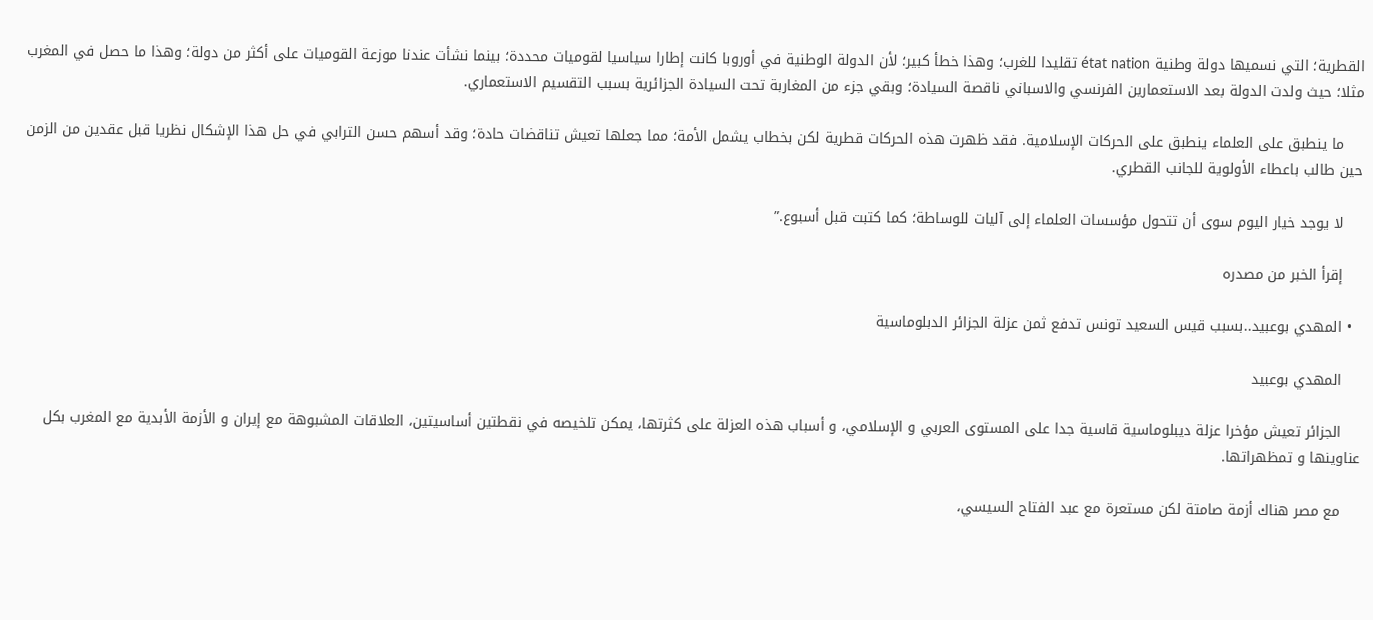القطرية؛ التي نسميها دولة وطنية état nation تقليدا للغرب؛ وهذا خطأ كبير؛ لأن الدولة الوطنية في أوروبا كانت إطارا سياسيا لقوميات محددة؛ بينما نشأت عندنا موزعة القوميات على أكثر من دولة؛ وهذا ما حصل في المغرب مثلا؛ حيث ولدت الدولة بعد الاستعمارين الفرنسي والاسباني ناقصة السيادة؛ وبقي جزء من المغاربة تحت السيادة الجزائرية بسبب التقسيم الاستعماري.

    ما ينطبق على العلماء ينطبق على الحركات الإسلامية. فقد ظهرت هذه الحركات قطرية لكن بخطاب يشمل الأمة؛ مما جعلها تعيش تناقضات حادة؛ وقد أسهم حسن الترابي في حل هذا الإشكال نظريا قبل عقدين من الزمن حين طالب باعطاء الأولوية للجانب القطري.

    لا يوجد خيار اليوم سوى أن تتحول مؤسسات العلماء إلى آليات للوساطة؛ كما كتبت قبل أسبوع.”

    إقرأ الخبر من مصدره

  • المهدي بوعبيد..بسبب قيس السعيد تونس تدفع ثمن عزلة الجزائر الدبلوماسية

    المهدي بوعبيد

    الجزائر تعيش مؤخرا عزلة ديبلوماسية قاسية جدا على المستوى العربي و الإسلامي، و أسباب هذه العزلة على كثرتها، يمكن تلخيصه في نقطتين أساسيتين، العلاقات المشبوهة مع إيران و الأزمة الأبدية مع المغرب بكل عناوينها و تمظهراتها.

    مع مصر هناك أزمة صامتة لكن مستعرة مع عبد الفتاح السيسي،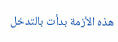هذه الأزمة بدأت بالتدخل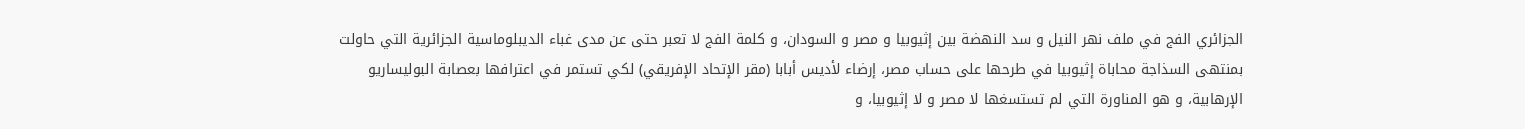الجزائري الفج في ملف نهر النيل و سد النهضة بين إثيوبيا و مصر و السودان، و كلمة الفج لا تعبر حتى عن مدى غباء الديبلوماسية الجزائرية التي حاولت بمنتهى السذاجة محاباة إثيوبيا في طرحها على حساب مصر، إرضاء لأديس أبابا (مقر الإتحاد الإفريقي) لكي تستمر في اعترافها بعصابة البوليساريو الإرهابية، و هو المناورة التي لم تستسغها لا مصر و لا إثيوبيا، و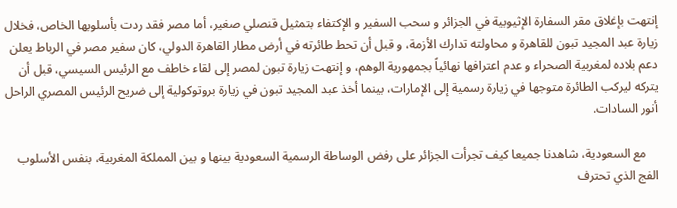إنتهت بإغلاق مقر السفارة الإثيوبية في الجزائر و سحب السفير و الإكتفاء بتمثيل قنصلي صغير، أما مصر فقد ردت بأسلوبها الخاص، فخلال زيارة عبد المجيد تبون للقاهرة و محاولته تدارك الأزمة، و قبل أن تحط طائرته في أرض مطار القاهرة الدولي، كان سفير مصر في الرباط يعلن دعم بلاده لمغربية الصحراء و عدم اعترافها نهائياً بجمهورية الوهم، و إنتهت زيارة تبون لمصر إلى لقاء خاطف مع الرئيس السيسي، قبل أن يتركه ليركب الطائرة متوجها في زيارة رسمية إلى الإمارات، بينما أخذ عبد المجيد تبون في زيارة بروتوكولية إلى ضريح الرئيس المصري الراحل أنور السادات.

    مع السعودية، شاهدنا جميعا كيف تجرأت الجزائر على رفض الوساطة الرسمية السعودية بينها و بين المملكة المغربية، بنفس الأسلوب الفج الذي تحترف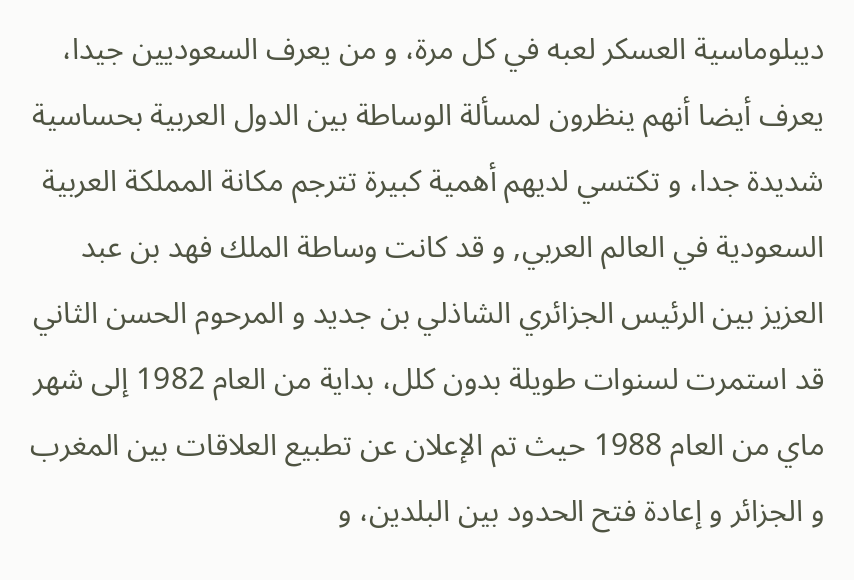ديبلوماسية العسكر لعبه في كل مرة، و من يعرف السعوديين جيدا، يعرف أيضا أنهم ينظرون لمسألة الوساطة بين الدول العربية بحساسية شديدة جدا، و تكتسي لديهم أهمية كبيرة تترجم مكانة المملكة العربية السعودية في العالم العربي, و قد كانت وساطة الملك فهد بن عبد العزيز بين الرئيس الجزائري الشاذلي بن جديد و المرحوم الحسن الثاني قد استمرت لسنوات طويلة بدون كلل، بداية من العام 1982 إلى شهر ماي من العام 1988 حيث تم الإعلان عن تطبيع العلاقات بين المغرب و الجزائر و إعادة فتح الحدود بين البلدين، و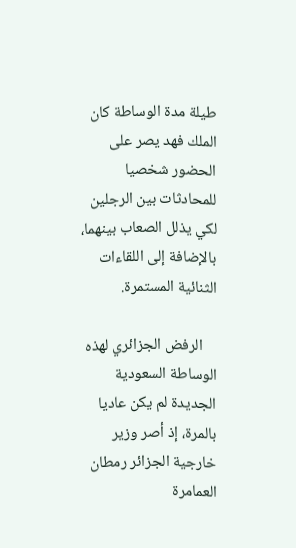طيلة مدة الوساطة كان الملك فهد يصر على الحضور شخصيا للمحادثات بين الرجلين لكي يذلل الصعاب بينهما، بالإضافة إلى اللقاءات الثنائية المستمرة.

    الرفض الجزائري لهذه الوساطة السعودية الجديدة لم يكن عاديا بالمرة، إذ أصر وزير خارجية الجزائر رمطان العمامرة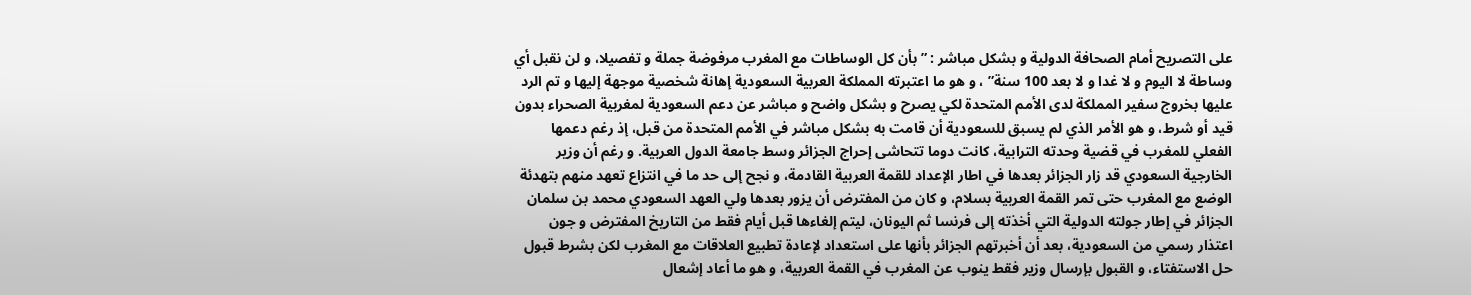على التصريح أمام الصحافة الدولية و بشكل مباشر : ” بأن كل الوساطات مع المغرب مرفوضة جملة و تفصيلا، و لن نقبل أي وساطة لا اليوم و لا غدا و لا بعد 100 سنة” ، و هو ما اعتبرته المملكة العربية السعودية إهانة شخصية موجهة إليها و تم الرد عليها بخروج سفير المملكة لدى الأمم المتحدة لكي يصرح و بشكل واضح و مباشر عن دعم السعودية لمغربية الصحراء بدون قيد أو شرط، و هو الأمر الذي لم يسبق للسعودية أن قامت به بشكل مباشر في الأمم المتحدة من قبل، إذ رغم دعمها الفعلي للمغرب في قضية وحدته الترابية، كانت دوما تتحاشى إحراج الجزائر وسط جامعة الدول العربية. و رغم أن وزير الخارجية السعودي قد زار الجزائر بعدها في اطار الإعداد للقمة العربية القادمة، و نجح إلى حد ما في انتزاع تعهد منهم بتهدئة الوضع مع المغرب حتى تمر القمة العربية بسلام، و كان من المفترض أن يزور بعدها ولي العهد السعودي محمد بن سلمان الجزائر في إطار جولته الدولية التي أخذته إلى فرنسا ثم اليونان، ليتم إلغاءها قبل أيام فقط من التاريخ المفترض و جون اعتذار رسمي من السعودية، بعد أن أخبرتهم الجزائر بأنها على استعداد لإعادة تطبيع العلاقات مع المغرب لكن بشرط قبول حل الاستفتاء، و القبول بإرسال وزير فقط ينوب عن المغرب في القمة العربية، و هو ما أعاد إشعال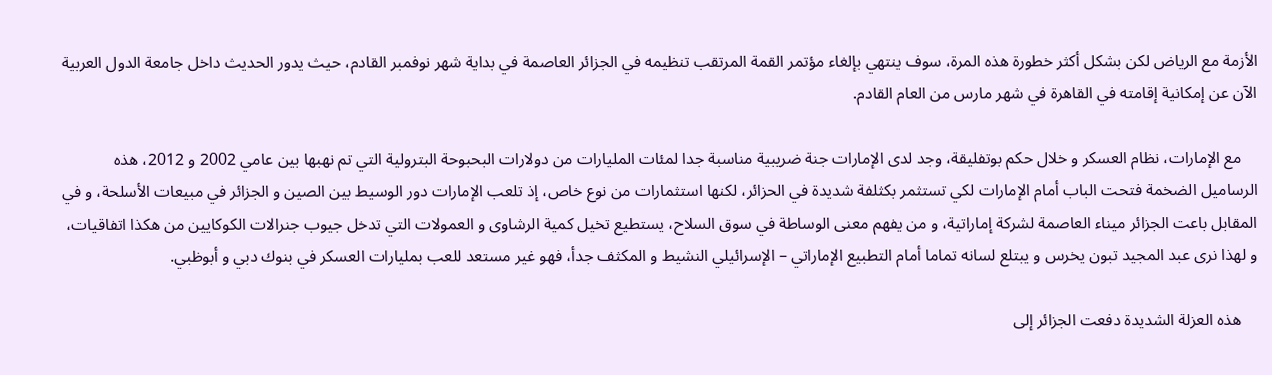الأزمة مع الرياض لكن بشكل أكثر خطورة هذه المرة، سوف ينتهي بإلغاء مؤتمر القمة المرتقب تنظيمه في الجزائر العاصمة في بداية شهر نوفمبر القادم، حيث يدور الحديث داخل جامعة الدول العربية الآن عن إمكانية إقامته في القاهرة في شهر مارس من العام القادم.

    مع الإمارات، نظام العسكر و خلال حكم بوتفليقة، وجد لدى الإمارات جنة ضريبية مناسبة جدا لمئات المليارات من دولارات البحبوحة البترولية التي تم نهبها بين عامي 2002 و 2012، هذه الرساميل الضخمة فتحت الباب أمام الإمارات لكي تستثمر بكثلفة شديدة في الحزائر، لكنها استثمارات من نوع خاص، إذ تلعب الإمارات دور الوسيط بين الصين و الجزائر في مبيعات الأسلحة، و في المقابل باعت الجزائر ميناء العاصمة لشركة إماراتية، و من يفهم معنى الوساطة في سوق السلاح، يستطيع تخيل كمية الرشاوى و العمولات التي تدخل جيوب جنرالات الكوكايين من هكذا اتفاقيات، و لهذا نرى عبد المجيد تبون يخرس و يبتلع لسانه تماما أمام التطبيع الإماراتي – الإسرائيلي النشيط و المكثف جدأ، فهو غير مستعد للعب بمليارات العسكر في بنوك دبي و أبوظبي.

    هذه العزلة الشديدة دفعت الجزائر إلى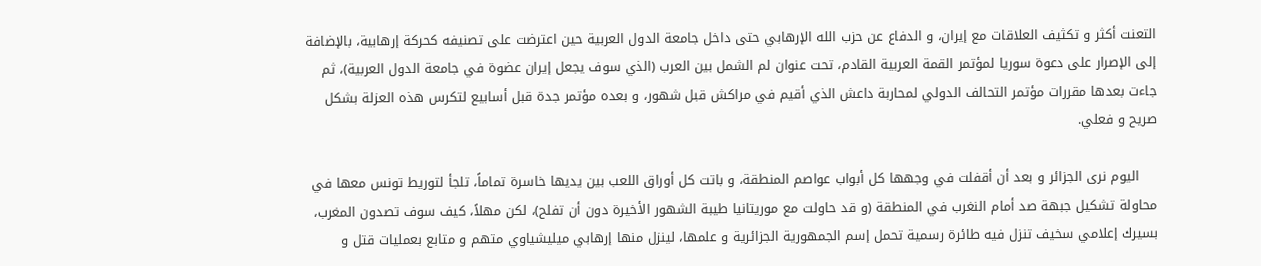التعنت أكثر و تكثيف العلاقات مع إيران، و الدفاع عن حزب الله الإرهابي حتى داخل جامعة الدول العربية حين اعترضت على تصنيفه كحركة إرهابية، بالإضافة إلى الإصرار على دعوة سوريا لمؤتمر القمة العربية القادم، تحت عنوان لم الشمل بين العرب (الذي سوف يجعل إيران عضوة في جامعة الدول العربية)، ثم جاءت بعدها مقررات مؤتمر التحالف الدولي لمحاربة داعش الذي أقيم في مراكش قبل شهور، و بعده مؤتمر جدة قبل أسابيع لتكرس هذه العزلة بشكل صريح و فعلي.

    اليوم نرى الجزائر و بعد أن أقفلت في وجهها كل أبواب عواصم المنطقة، و باتت كل أوراق اللعب بين يديها خاسرة تماماً، تلجأ لتوريط تونس معها في محاولة تشكيل جبهة صد أمام النغرب في المنطقة (و قد حاولت مع موريتانيا طيبة الشهور الأخيرة دون أن تفلح)، لكن مهلاً، كيف سوف تصدون المغرب، بسيرك إعلامي سخيف تنزل فيه طائرة رسمية تحمل إسم الجمهورية الجزائرية و علمها، لينزل منها إرهابي ميليشياوي متهم و متابع بعمليات قتل و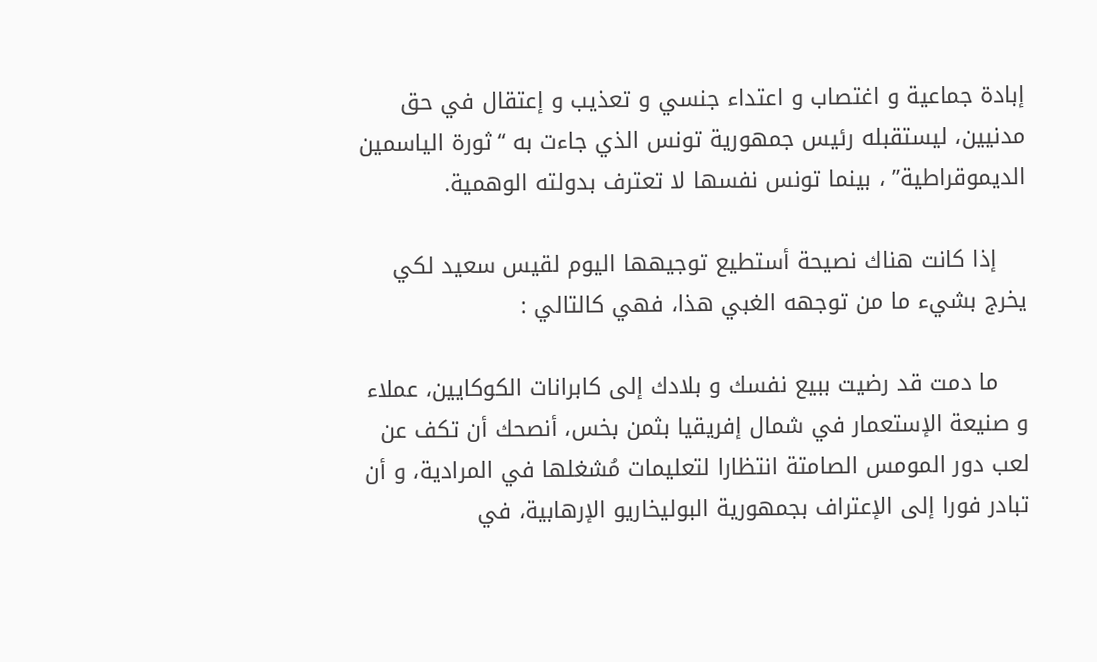إبادة جماعية و اغتصاب و اعتداء جنسي و تعذيب و إعتقال في حق مدنيين، ليستقبله رئيس جمهورية تونس الذي جاءت به “ثورة الياسمين الديموقراطية” ، بينما تونس نفسها لا تعترف بدولته الوهمية.

    إذا كانت هناك نصيحة أستطيع توجيهها اليوم لقيس سعيد لكي يخرج بشيء ما من توجهه الغبي هذا، فهي كالتالي :

    ما دمت قد رضيت ببيع نفسك و بلادك إلى كابرانات الكوكايين، عملاء و صنيعة الإستعمار في شمال إفريقيا بثمن بخس، أنصحك أن تكف عن لعب دور المومس الصامتة انتظارا لتعليمات مُشغلها في المرادية، و أن تبادر فورا إلى الإعتراف بجمهورية البوليخاريو الإرهابية، في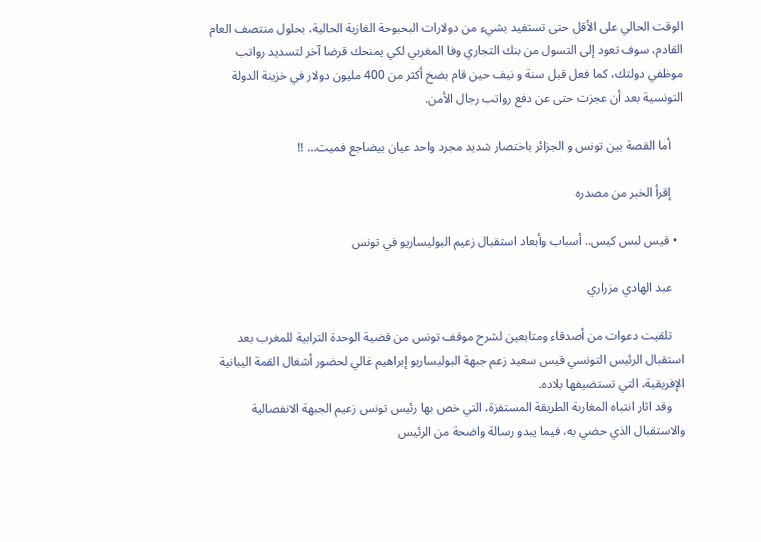الوقت الحالي على الأقل حتى تستفيد بشيء من دولارات البحبوحة الغازية الحالية، بحلول منتصف العام القادم، سوف تعود إلى التسول من بنك التجاري وفا المغربي لكي يمنحك قرضا آخر لتسديد رواتب موظفي دولتك، كما فعل قبل سنة و نيف حين قام بضخ أكثر من 400 مليون دولار في خزينة الدولة التونسية بعد أن عجزت حتى عن دفع رواتب رجال الأمن.

    أما القصة بين تونس و الجزائر باختصار شديد مجرد واحد عيان بيضاجع فميت… !!

    إقرأ الخبر من مصدره

  • قيس لبس كيس.. أسباب وأبعاد استقبال زعيم البوليساريو في تونس

    عبد الهادي مزراري

    تلقيت دعوات من أصدقاء ومتابعين لشرح موقف تونس من قضية الوحدة الترابية للمغرب بعد استقبال الرئيس التونسي قيس سعيد زعم جبهة البوليساريو إبراهيم غالي لحضور أشغال القمة اليبانية الإفريقية، التي تستضيفها بلاده.
    وقد اثار انتباه المغاربة الطريقة المستفزة، التي خص بها رئيس تونس زعيم الجبهة الانفصالية والاستقبال الذي حضي به، فيما يبدو رسالة واضحة من الرئيس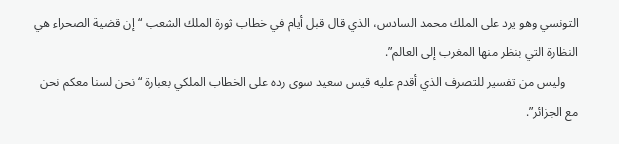التونسي وهو يرد على الملك محمد السادس، الذي قال قبل أيام في خطاب ثورة الملك الشعب “إن قضية الصحراء هي النظارة التي بنظر منها المغرب إلى العالم”.
    وليس من تفسير للتصرف الذي أقدم عليه قيس سعيد سوى رده على الخطاب الملكي بعبارة “نحن لسنا معكم نحن مع الجزائر”.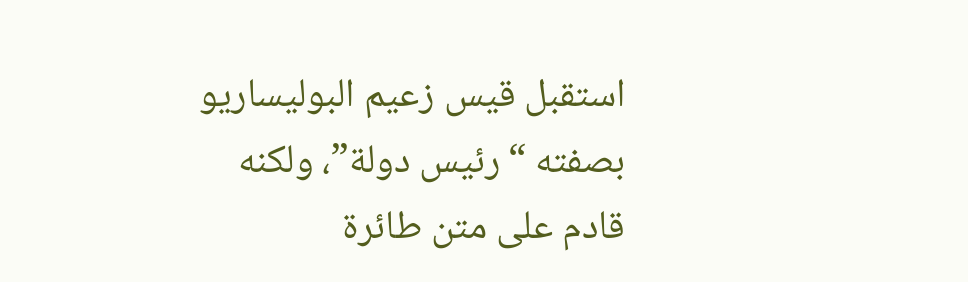استقبل قيس زعيم البوليساريو بصفته “رئيس دولة”، ولكنه قادم على متن طائرة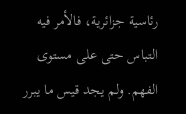رئاسية جزائرية، فالأمر فيه التباس حتى على مستوى الفهم. ولم يجد قيس ما يبرر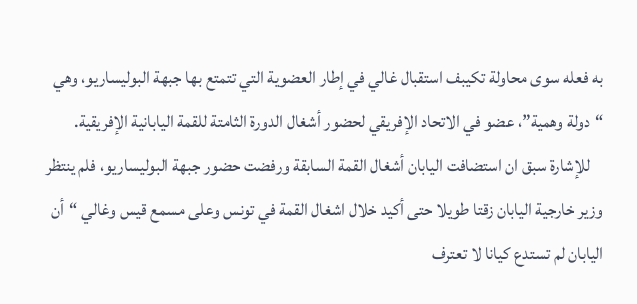به فعله سوى محاولة تكيبف استقبال غالي في إطار العضوية التي تتمتع بها جبهة البوليساريو، وهي “دولة وهمية”، عضو في الاتحاد الإفريقي لحضور أشغال الدورة الثامتة للقمة اليابانية الإفريقية.
    للإشارة سبق ان استضافت اليابان أشغال القمة السابقة ورفضت حضور جبهة البوليساريو، فلم ينتظر وزير خارجية اليابان زقتا طويلا حتى أكيد خلال اشغال القمة في تونس وعلى مسمع قيس وغالي “أن اليابان لم تستدع كيانا لا تعترف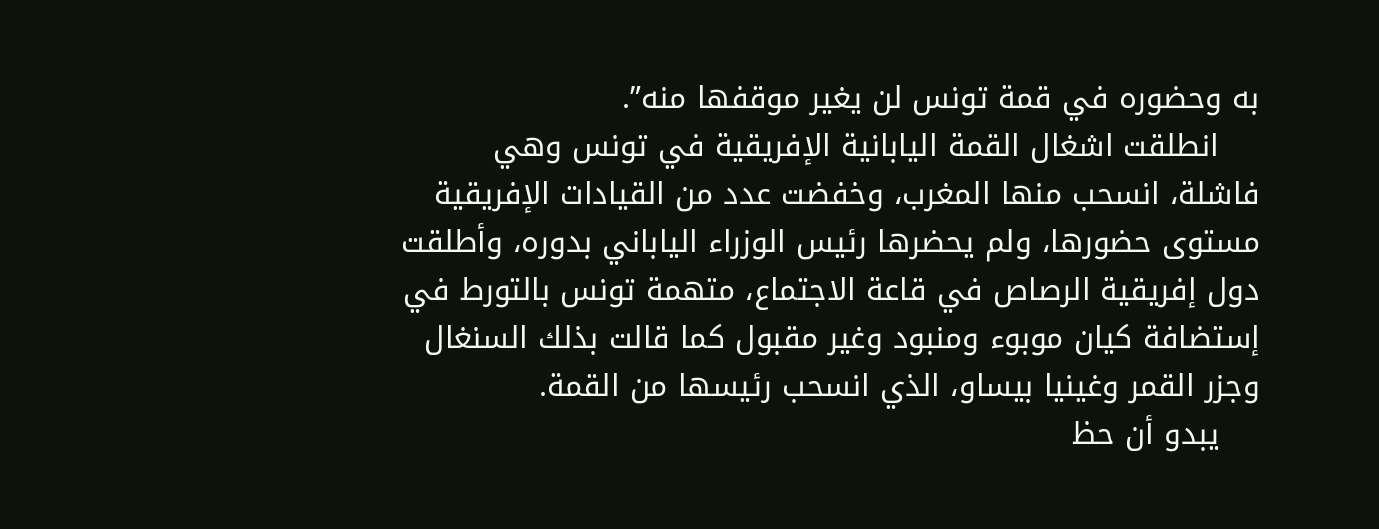به وحضوره في قمة تونس لن يغير موقفها منه”.
    انطلقت اشغال القمة اليابانية الإفريقية في تونس وهي فاشلة، انسحب منها المغرب، وخفضت عدد من القيادات الإفريقية مستوى حضورها، ولم يحضرها رئيس الوزراء الياباني بدوره، وأطلقت دول إفريقية الرصاص في قاعة الاجتماع، متهمة تونس بالتورط في إستضافة كيان موبوء ومنبود وغير مقبول كما قالت بذلك السنغال وجزر القمر وغينيا بيساو، الذي انسحب رئيسها من القمة.
    يبدو أن حظ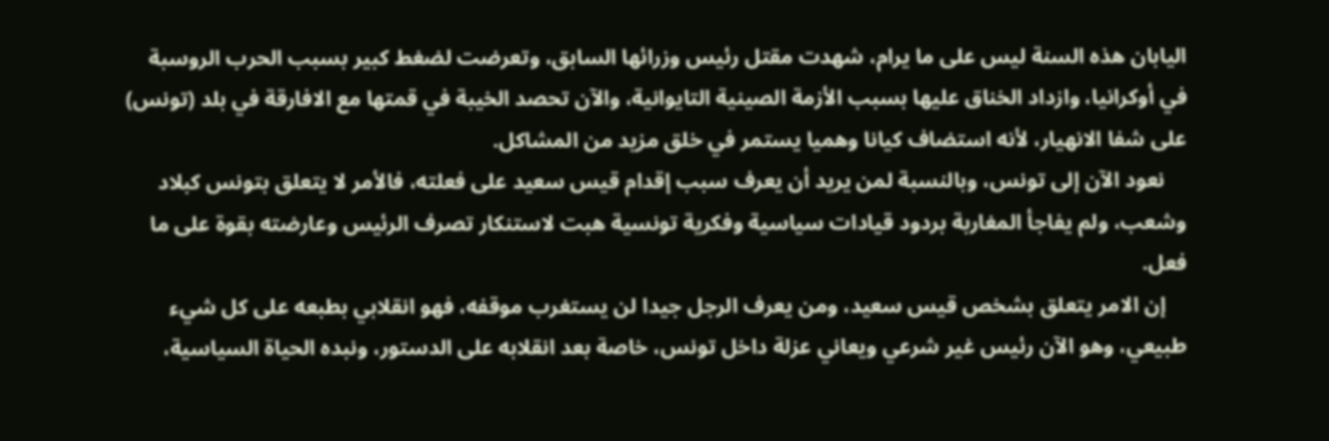اليابان هذه السنة ليس على ما يرام، شهدت مقتل رئيس وزرائها السابق، وتعرضت لضغط كبير بسبب الحرب الروسبة في أوكرانيا، وازداد الخناق عليها بسبب الأزمة الصينية التايوانية، والآن تحصد الخيبة في قمتها مع الافارقة في بلد (تونس) على شفا الانهيار، لأنه استضاف كيانا وهميا يستمر في خلق مزيد من المشاكل.
    نعود الآن إلى تونس، وبالنسبة لمن يريد أن يعرف سبب إقدام قيس سعيد على فعلته، فالأمر لا يتعلق بتونس كبلاد وشعب، ولم يفاجأ المغاربة بردود قيادات سياسية وفكرية تونسية هبت لاستنكار تصرف الرئيس وعارضته بقوة على ما فعل.
    إن الامر يتعلق بشخص قيس سعيد، ومن يعرف الرجل جيدا لن يستغرب موقفه، فهو انقلابي بطبعه على كل شيء طبيعي، وهو الآن رئيس غير شرعي ويعاني عزلة داخل تونس، خاصة بعد انقلابه على الدستور، ونبده الحياة السياسية،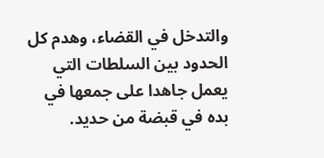والتدخل في القضاء، وهدم كل الحدود بين السلطات التي يعمل جاهدا على جمعها في بده في قبضة من حديد.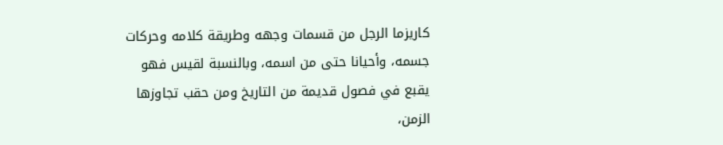كاريزما الرجل من قسمات وجهه وطريقة كلامه وحركات جسمه، وأحيانا حتى من اسمه، وبالنسبة لقيس فهو يقبع في فصول قديمة من التاريخ ومن حقب تجاوزها الزمن،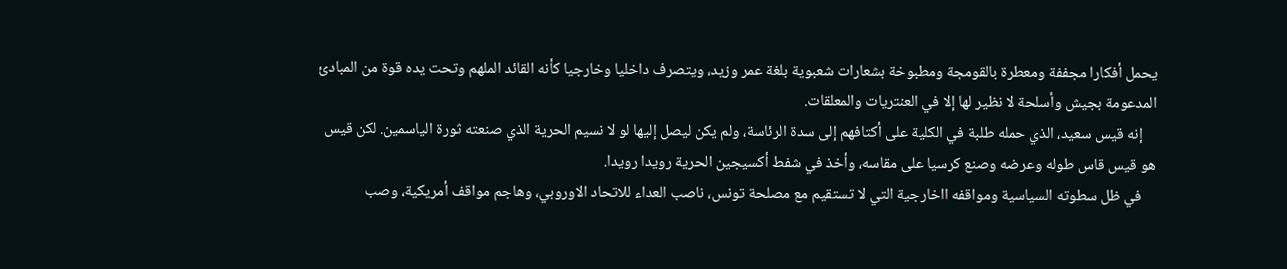يحمل أفكارا مجففة ومعطرة بالقومجة ومطبوخة بشعارات شعبوية بلغة عمر وزيد، ويتصرف داخليا وخارجيا كأنه القائد الملهم وتحت يده قوة من المبادئ المدعومة بجيش وأسلحة لا نظير لها إلا في العنتريات والمعلقات.
    إنه قيس سعيد، الذي حمله طلبة في الكلية على أكتافهم إلى سدة الرئاسة، ولم يكن ليصل إليها لو لا نسيم الحرية الذي صنعته ثورة الياسمين. لكن قيس هو قيس قاس طوله وعرضه وصنع كرسيا على مقاسه، وأخذ في شفط أكسيجين الحرية رويدا رويدا.
    في ظل سطوته السياسية ومواقفه ااخارجية التي لا تستقيم مع مصلحة تونس، ناصب العداء للاتحاد الاوروبي، وهاجم مواقف أمريكية، وصب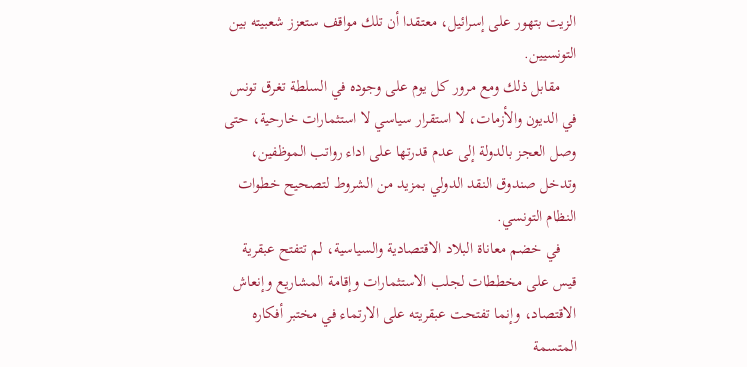الزيت بتهور على إسرائيل، معتقدا أن تلك مواقف ستعزز شعبيته بين التونسيين.
    مقابل ذلك ومع مرور كل يوم على وجوده في السلطة تغرق تونس في الديون والأزمات، لا استقرار سياسي لا استثمارات خارحية، حتى وصل العجز بالدولة إلى عدم قدرتها على اداء رواتب الموظفين، وتدخل صندوق النقد الدولي بمزيد من الشروط لتصحيح خطوات النظام التونسي.
    في خضم معاناة البلاد الاقتصادية والسياسية، لم تتفتح عبقرية قيس على مخططات لجلب الاستثمارات وإقامة المشاريع وإنعاش الاقتصاد، وإنما تفتحت عبقريته على الارتماء في مختبر أفكاره المتسمة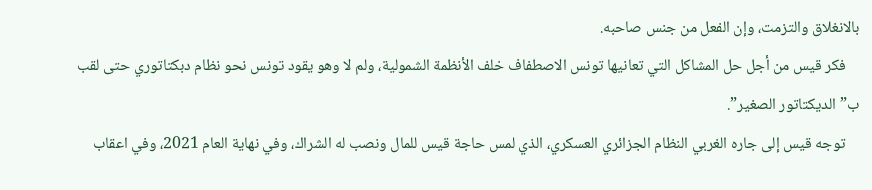بالانغلاق والتزمت، وإن الفعل من جنس صاحبه.
    فكر قيس من أجل حل المشاكل التي تعانيها تونس الاصطفاف خلف الأنظمة الشمولية، ولم لا وهو يقود تونس نحو نظام دبكتاتوري حتى لقب ب”الديكتاتور الصغير”.
    توجه قيس إلى جاره الغربي النظام الجزائري العسكري، الذي لمس حاجة قيس للمال ونصب له الشراك، وفي نهاية العام 2021، وفي اعقاب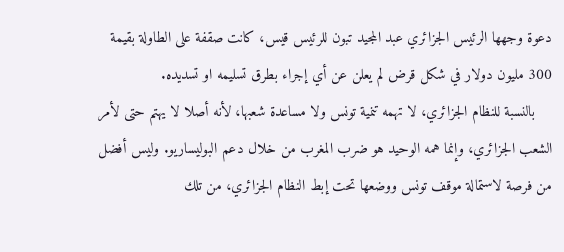دعوة وجهها الرئيس الجزائري عبد المجيد تبون للرئيس قيس، كانت صقفة على الطاولة بقيمة 300 مليون دولار في شكل قرض لم يعلن عن أي إجراء بطرق تسليمه او تسديده.
    بالنسبة للنظام الجزائري، لا تهمه تنمية تونس ولا مساعدة شعبها، لأنه أصلا لا يهتم حتى لأمر الشعب الجزائري، وإنما همه الوحيد هو ضرب المغرب من خلال دعم البوليساريو. وليس أفضل من فرصة لاستمالة موقف تونس ووضعها تحت إبط النظام الجزائري، من تلك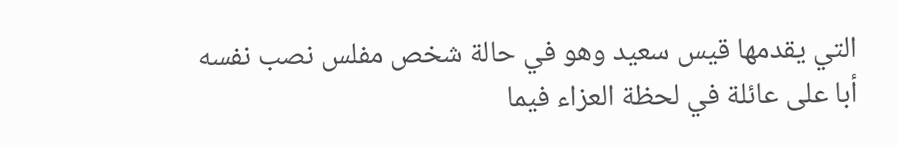التي يقدمها قيس سعيد وهو في حالة شخص مفلس نصب نفسه أبا على عائلة في لحظة العزاء فيما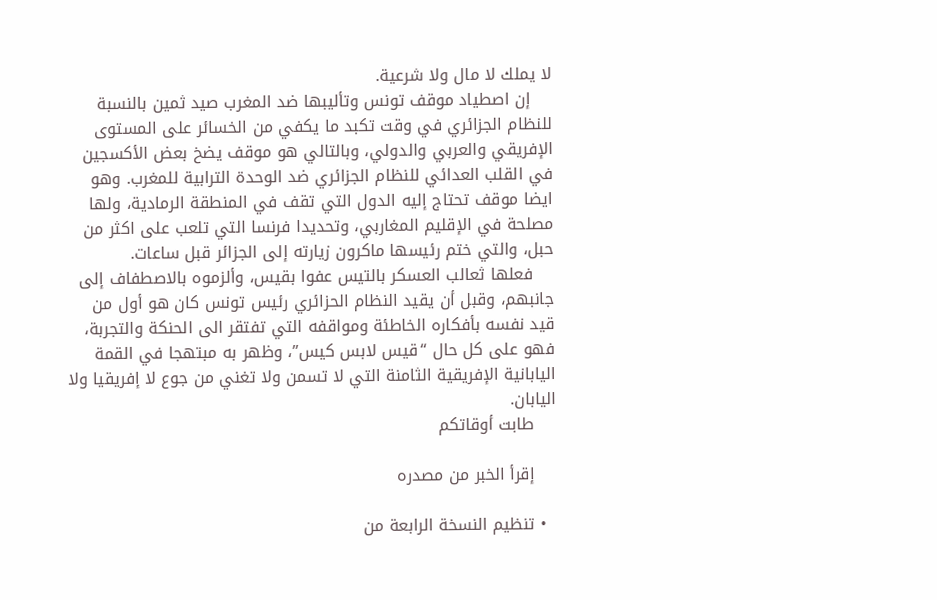لا يملك لا مال ولا شرعية.
    إن اصطياد موقف تونس وتأليبها ضد المغرب صيد ثمين بالنسبة للنظام الجزائري في وقت تكبد ما يكفي من الخسائر على المستوى الإفريقي والعربي والدولي، وبالتالي هو موقف يضخ بعض الأكسجين في القلب العدائي للنظام الجزائري ضد الوحدة الترابية للمغرب. وهو ايضا موقف تحتاج إليه الدول التي تقف في المنطقة الرمادية، ولها مصلحة في الإقليم المغاربي، وتحديدا فرنسا التي تلعب على اكثر من حبل، والتي ختم رئيسها ماكرون زيارته إلى الجزائر قبل ساعات.
    فعلها ثعالب العسكر بالتيس عفوا بقيس، وألزموه بالاصطفاف إلى جانبهم، وقبل أن يقيد النظام الحزائري رئيس تونس كان هو أول من قيد نفسه بأفكاره الخاطئة ومواقفه التي تفتقر الى الحنكة والتجربة، فهو على كل حال “قيس لابس كيس”، وظهر به مبتهجا في القمة اليابانية الإفريقية الثامنة التي لا تسمن ولا تغني من جوع لا إفريقيا ولا اليابان.
    طابت أوقاتكم

    إقرأ الخبر من مصدره

  • تنظيم النسخة الرابعة من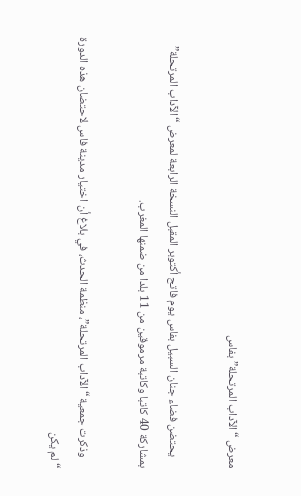معرض “الآداب المرتحلة” بفاس

    يحتضن فضاء جنان السبيل بفاس يوم فاتح أكتوبر المقبل النسخة الرابعة لمعرض “الآداب المرتحلة” بمشاركة 40 كاتبا وكاتبة مرموقين من 11 بلدا من ضمنها المغرب.

    وذكرت جمعية “الآداب المرتحلة”، منظمة الحدث، في بلاغ أن اختيار مدينة فاس لاحتضان هذه الدورة “لم يكن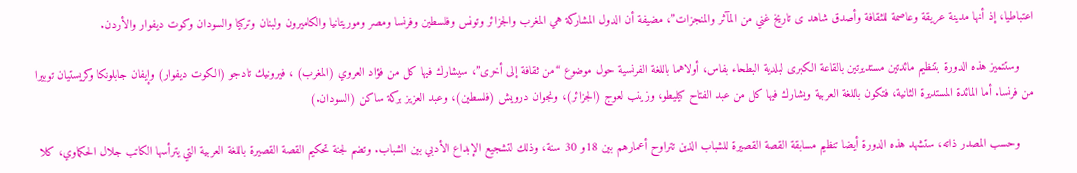اعتباطيا، إذ أنها مدينة عريقة وعاصمة للثقافة وأصدق شاهد ى تاريخ غني من المآثر والمنجزات”، مضيفة أن الدول المشاركة هي المغرب والجزائر وتونس وفلسطين وفرنسا ومصر وموريتانيا والكاميرون ولبنان وتركيا والسودان وكوت ديفوار والأردن.

    وستتميز هذه الدورة بتنظيم مائدتين مستديرتين بالقاعة الكبرى لبلدية البطحاء بفاس، أولاهما باللغة الفرنسية حول موضوع “من ثقافة إلى أخرى”، سيشارك فيها كل من فؤاد العروي (المغرب) ، فيرونيك تادجو (الكوت ديفوار) وإيفان جابلونكا وكريستيان توبيرا من فرنسا. أما المائدة المستديرة الثانية، فتكون باللغة العربية ويشارك فيها كل من عبد الفتاح كيليطو، وزينب لعوج (الجزائر)، ونجوان درويش (فلسطين)، وعبد العزيز بركة ساكن (السودان.)

    وحسب المصدر ذاته، ستشهد هذه الدورة أيضا تنظيم مسابقة القصة القصيرة للشباب الذين تتراوح أعمارهم بين 18و 30 سنة، وذلك لتشجيع الإبداع الأدبي بين الشباب. وتضم لجنة تحكيم القصة القصيرة باللغة العربية التي يترأسها الكاتب جلال الحكماوي، كلا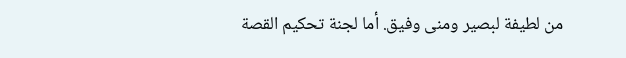من لطيفة لبصير ومنى وفيق. أما لجنة تحكيم القصة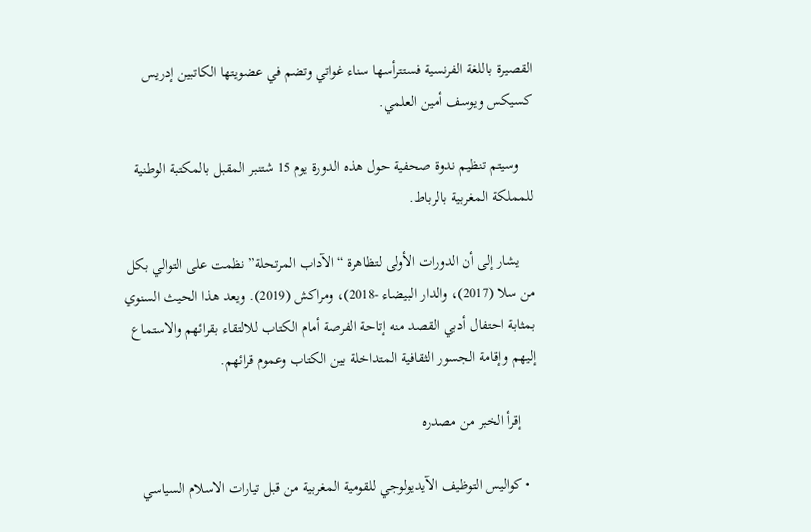القصيرة باللغة الفرنسية فستترأسها سناء غواتي وتضم في عضويتها الكاتبين إدريس كسيكس ويوسف أمين العلمي.

    وسيتم تنظيم ندوة صحفية حول هذه الدورة يوم 15 شتنبر المقبل بالمكتبة الوطنية للمملكة المغربية بالرباط.

    يشار إلى أن الدورات الأولى لتظاهرة “الآداب المرتحلة” نظمت على التوالي بكل من سلا (2017)، والدار البيضاء -2018)، ومراكش (2019). ويعد هذا الحيث السنوي بمثابة احتفال أدبي القصد منه إتاحة الفرصة أمام الكتاب للالتقاء بقرائهم والاستماع إليهم وإقامة الجسور الثقافية المتداخلة بين الكتاب وعموم قرائهم.

    إقرأ الخبر من مصدره

  • كواليس التوظيف الآيديولوجي للقومية المغربية من قبل تيارات الاسلام السياسي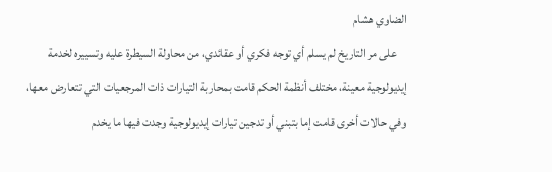الضاوي هشام
    على مر التاريخ لم يسلم أي توجه فكري أو عقائدي، من محاولة السيطرة عليه وتسييره لخدمة إيديولوجية معينة، مختلف أنظمة الحكم قامت بمحاربة التيارات ذات المرجعيات التي تتعارض معها، وفي حالات أخرى قامت إما بتبني أو تدجين تيارات إيديولوجية وجدت فيها ما يخدم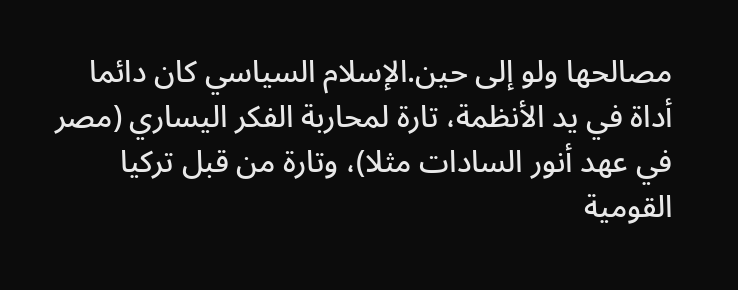مصالحها ولو إلى حين.الإسلام السياسي كان دائما أداة في يد الأنظمة، تارة لمحاربة الفكر اليساري (مصر في عهد أنور السادات مثلا)، وتارة من قبل تركيا القومية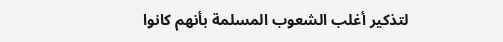لتذكير أغلب الشعوب المسلمة بأنهم كانوا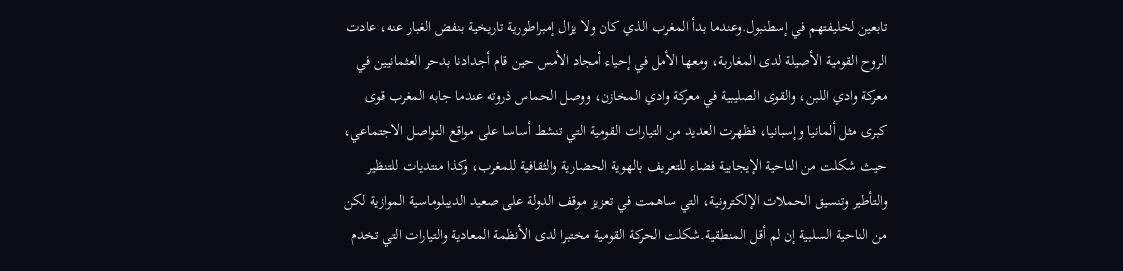تابعين لخليفتهم في إسطنبول.وعندما بدأ المغرب الذي كان ولا يزال إمبراطورية تاريخية بنفض الغبار عنه، عادت الروح القومية الأصيلة لدى المغاربة، ومعها الأمل في إحياء أمجاد الأمس حين قام أجدادنا بدحر العثمانيين في معركة وادي اللبن، والقوى الصليبية في معركة وادي المخازن، ووصل الحماس ذروته عندما جابه المغرب قوى كبرى مثل ألمانيا وإسبانيا، فظهرت العديد من التيارات القومية التي تنشط أساسا على مواقع التواصل الاجتماعي، حيث شكلت من الناحية الإيجابية فضاء للتعريف بالهوية الحضارية والثقافية للمغرب، وكذا منتديات للتنظير والتأطير وتنسيق الحملات الإلكترونية، التي ساهمت في تعزيز موقف الدولة على صعيد الديبلوماسية الموازية لكن من الناحية السلبية إن لم أقل المنطقية.شكلت الحركة القومية مختبرا لدى الأنظمة المعادية والتيارات التي تخدم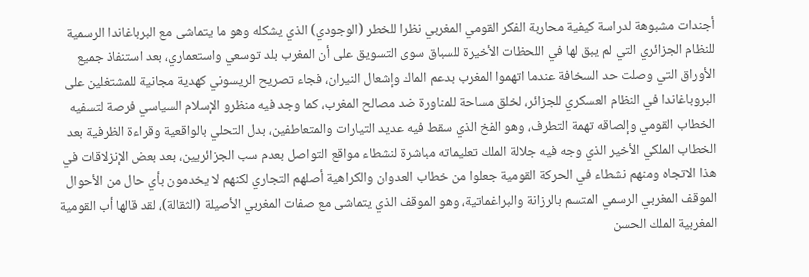أجندات مشبوهة لدراسة كيفية محاربة الفكر القومي المغربي نظرا للخطر (الوجودي) الذي يشكله وهو ما يتماشى مع البرباغاندا الرسمية للنظام الجزائري التي لم يبق لها في اللحظات الأخيرة للسباق سوى التسويق على أن المغرب بلد توسعي واستعماري، بعد استنفاذ جميع الأوراق التي وصلت حد السخافة عندما اتهموا المغرب بدعم الماك وإشعال النيران، فجاء تصريح الريسوني كهدية مجانية للمشتغلين على البروباغاندا في النظام العسكري للجزائر، لخلق مساحة للمناورة ضد مصالح المغرب، كما وجد فيه منظرو الإسلام السياسي فرصة لتسفيه الخطاب القومي وإلصاقه تهمة التطرف، وهو الفخ الذي سقط فيه عديد التيارات والمتعاطفين، بدل التحلي بالواقعية وقراءة الظرفية بعد الخطاب الملكي الأخير الذي وجه فيه جلالة الملك تعليماته مباشرة لنشطاء مواقع التواصل بعدم سب الجزائريين، بعد بعض الإنزلاقات في هذا الاتجاه ومنهم نشطاء في الحركة القومية جعلوا من خطاب العدوان والكراهية أصلهم التجاري لكنهم لا يخدمون بأي حال من الأحوال الموقف المغربي الرسمي المتسم بالرزانة والبراغماتية، وهو الموقف الذي يتماشى مع صفات المغربي الأصيلة (الثقالة)، لقد قالها أب القومية المغربية الملك الحسن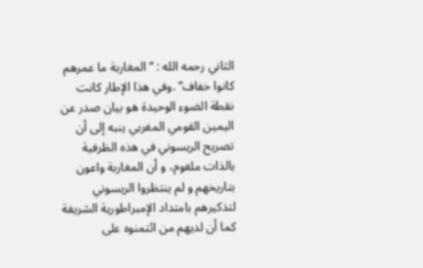الثاني رحمه الله : “المغاربة ما عمرهم كانوا خفاف” .وفي هذا الإطار كانت نقطة الضوء الوحيدة هو بيان صدر عن اليمين القومي المغربي ينبه إلى أن تصريح الريسوني في هذه الظرفية بالذات ملغوم، و أن المغاربة واعون بتاريخهم و لم ينتظروا الريسوني لتذكيرهم بامتداد الإمبراطورية الشريفة كما أن لديهم من ائتمنوه على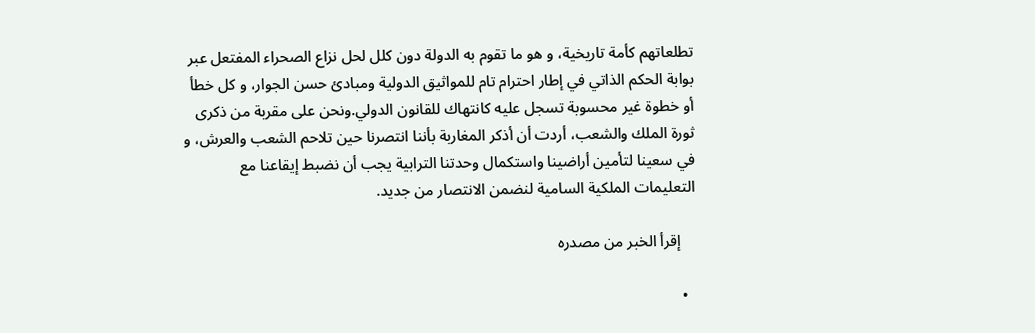تطلعاتهم كأمة تاريخية، و هو ما تقوم به الدولة دون كلل لحل نزاع الصحراء المفتعل عبر بوابة الحكم الذاتي في إطار احترام تام للمواثيق الدولية ومبادئ حسن الجوار، و كل خطأ أو خطوة غير محسوبة تسجل عليه كانتهاك للقانون الدولي.ونحن على مقربة من ذكرى ثورة الملك والشعب، أردت أن أذكر المغاربة بأننا انتصرنا حين تلاحم الشعب والعرش، و في سعينا لتأمين أراضينا واستكمال وحدتنا الترابية يجب أن نضبط إيقاعنا مع التعليمات الملكية السامية لنضمن الانتصار من جديد.

    إقرأ الخبر من مصدره

  •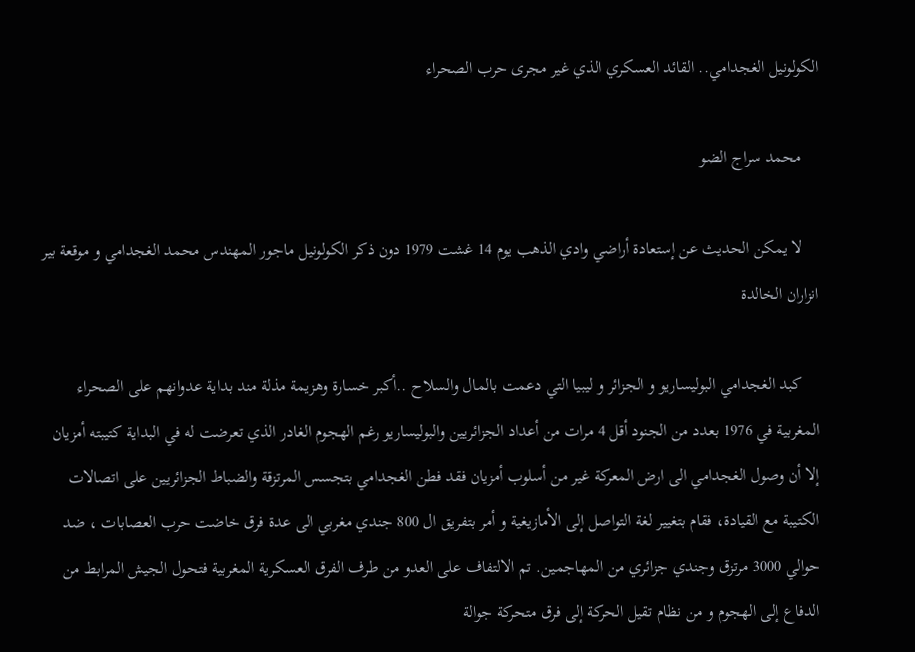الكولونيل الغجدامي.. القائد العسكري الذي غير مجرى حرب الصحراء

    محمد سراج الضو

    لا يمكن الحديث عن إستعادة أراضي وادي الذهب يوم 14 غشت 1979 دون ذكر الكولونيل ماجور المهندس محمد الغجدامي و موقعة بير انزاران الخالدة

    كبد الغجدامي البوليساريو و الجزائر و ليبيا التي دعمت بالمال والسلاح ..أكبر خسارة وهزيمة مذلة مند بداية عدوانهم على الصحراء المغربية في 1976 بعدد من الجنود أقل 4 مرات من أعداد الجزائريين والبوليساريو رغم الهجوم الغادر الذي تعرضت له في البداية كتيبته أمزيان إلا أن وصول الغجدامي الى ارض المعركة غير من أسلوب أمزيان فقد فطن الغجدامي بتجسس المرتزقة والضباط الجزائريين على اتصالات الكتيبة مع القيادة، فقام بتغيير لغة التواصل إلى الأمازيغية و أمر بتفريق ال 800 جندي مغربي الى عدة فرق خاضت حرب العصابات ، ضد حوالي 3000 مرتزق وجندي جزائري من المهاجمين. تم الالتفاف على العدو من طرف الفرق العسكرية المغربية فتحول الجيش المرابط من الدفاع إلى الهجوم و من نظام تقيل الحركة إلى فرق متحركة جوالة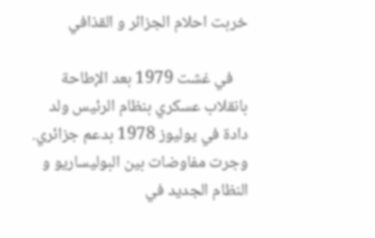خربت احلام الجزائر و القذافي

    في غشت 1979 بعد الإطاحة بانقلاب عسكري بنظام الرئيس ولد دادة في يوليوز 1978 بدعم جزائري. وجرت مفاوضات بين البوليساريو و النظام الجديد في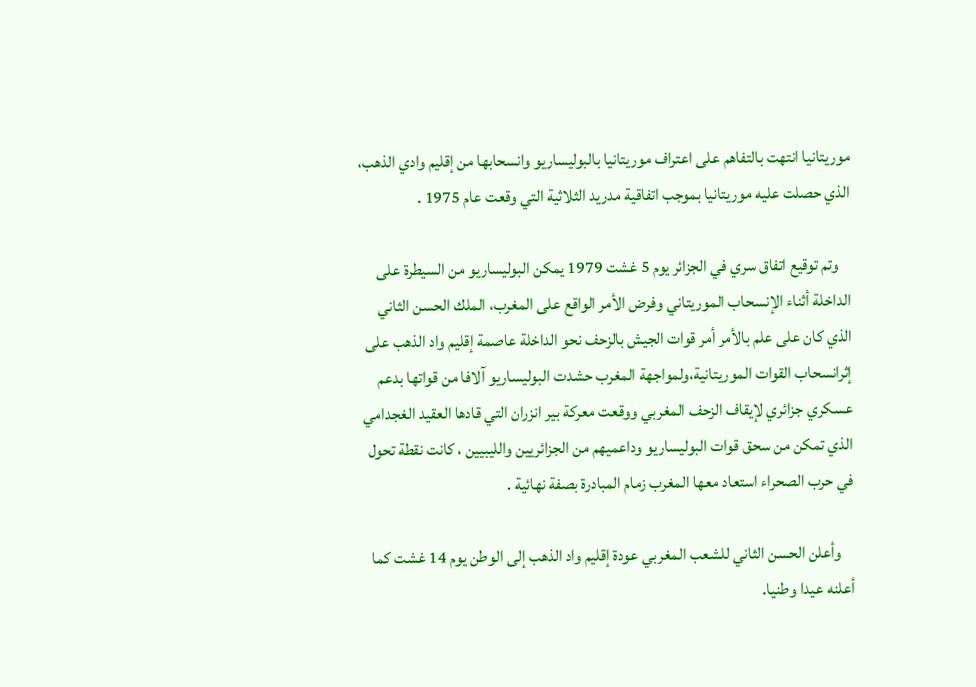موريتانيا انتهت بالتفاهم على اعتراف موريتانيا بالبوليساريو وانسحابها من إقليم وادي الذهب، الذي حصلت عليه موريتانيا بموجب اتفاقية مدريد الثلاثية التي وقعت عام 1975 .

    وتم توقيع اتفاق سري في الجزائر يوم 5 غشت 1979 يمكن البوليساريو من السيطرة على الداخلة أثناء الإنسحاب الموريتاني وفرض الأمر الواقع على المغرب، الملك الحسن الثاني الذي كان على علم بالأمر أمر قوات الجيش بالزحف نحو الداخلة عاصمة إقليم واد الذهب على إثرانسحاب القوات الموريتانية،ولمواجهة المغرب حشدت البوليساريو آلافا من قواتها بدعم عسكري جزائري لإيقاف الزحف المغربي ووقعت معركة بير انزران التي قادها العقيد الغجدامي الذي تمكن من سحق قوات البوليساريو وداعميهم من الجزائريين والليبيين ، كانت نقطة تحول في حرب الصحراء استعاد معها المغرب زمام المبادرة بصفة نهائية .

    وأعلن الحسن الثاني للشعب المغربي عودة إقليم واد الذهب إلى الوطن يوم 14 غشت كما أعلنه عيدا وطنيا.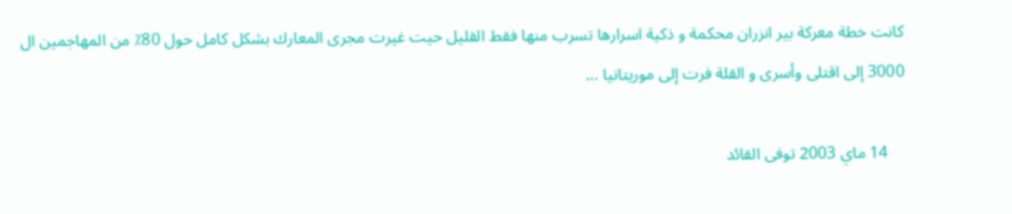كانت خطة معركة بير انزران محكمة و ذكية اسرارها تسرب منها فقط القليل حيت غيرت مجرى المعارك بشكل كامل حول 80٪ من المهاجمين ال 3000 إلى اقتلى وأسرى و القلة فرت إلى موريتانيا …

    14 ماي 2003 توفى القائد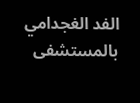الفد الغجدامي بالمستشفى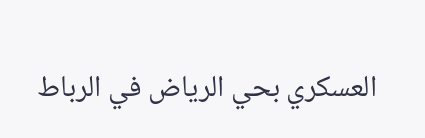العسكري بحي الرياض في الرباط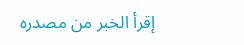إقرأ الخبر من مصدره